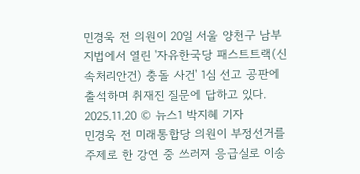민경욱 전 의원이 20일 서울 양천구 남부지법에서 열린 '자유한국당 패스트트랙(신속처리안건) 충돌 사건' 1심 선고 공판에 출석하며 취재진 질문에 답하고 있다. 2025.11.20 © 뉴스1 박지혜 기자
민경욱 전 미래통합당 의원이 부정선거를 주제로 한 강연 중 쓰러져 응급실로 이송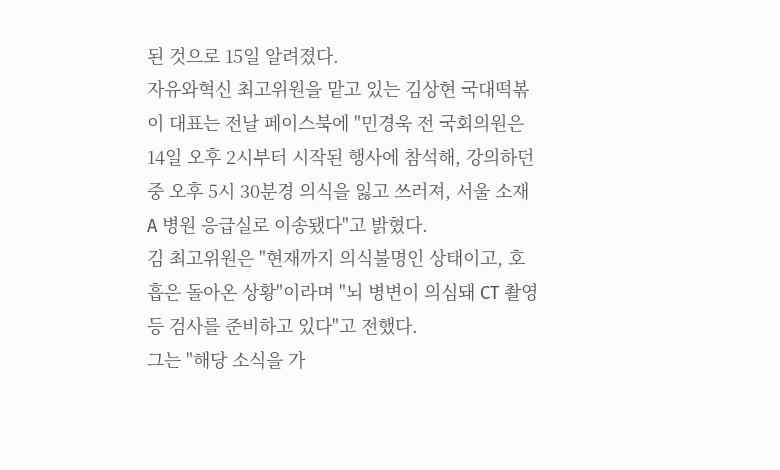된 것으로 15일 알려졌다.
자유와혁신 최고위원을 맡고 있는 김상현 국대떡볶이 대표는 전날 페이스북에 "민경욱 전 국회의원은 14일 오후 2시부터 시작된 행사에 참석해, 강의하던 중 오후 5시 30분경 의식을 잃고 쓰러져, 서울 소재 A 병원 응급실로 이송됐다"고 밝혔다.
김 최고위원은 "현재까지 의식불명인 상태이고, 호흡은 돌아온 상황"이라며 "뇌 병변이 의심돼 CT 촬영 등 검사를 준비하고 있다"고 전했다.
그는 "해당 소식을 가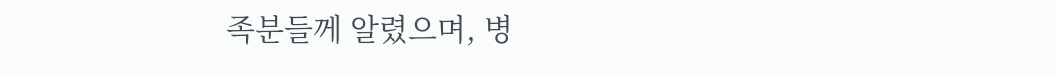족분들께 알렸으며, 병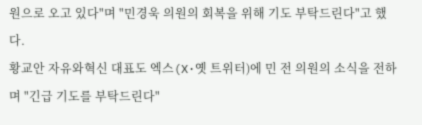원으로 오고 있다"며 "민경욱 의원의 회복을 위해 기도 부탁드린다"고 했다.
황교안 자유와혁신 대표도 엑스(X·옛 트위터)에 민 전 의원의 소식을 전하며 "긴급 기도를 부탁드린다"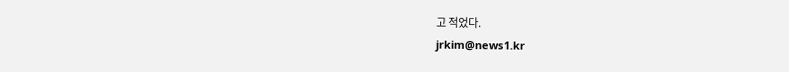고 적었다.
jrkim@news1.kr